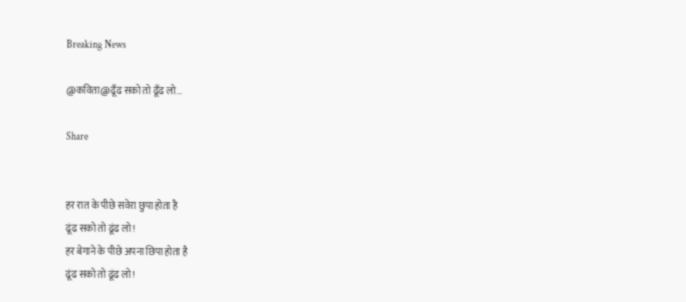Breaking News

@कविता@ढूँढ सको तो ढूँढ लो…

Share


हर रात के पीछे सवेरा छुपा होता है
ढूंढ सको तो ढूंढ लो!
हर बेगाने के पीछे अपना छिपा होता है
ढूंढ सको तो ढूंढ लो!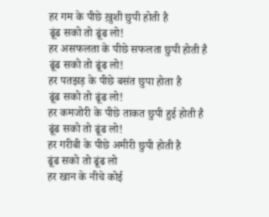हर गम के पीछे ख़ुशी छुपी होती है
ढूंढ सको तो ढूंढ लो!
हर असफलता के पीछे सफलता छुपी होती है
ढूंढ सको तो ढूंढ लो!
हर पतझड़ के पीछे बसंत छुपा होता है
ढूंढ सको तो ढूंढ लो!
हर कमजोरी के पीछे ताकत छुपी हुई होती है
ढूंढ सको तो ढूंढ लो!
हर गरीबी के पीछे अमीरी छुपी होती है
ढूंढ सको तो ढूंढ लो
हर खान के नीचे कोई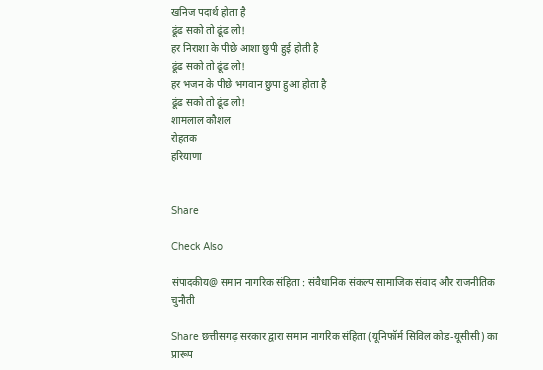खनिज पदार्थ होता है
ढूंढ सको तो ढूंढ लो!
हर निराशा के पीछे आशा छुपी हुई होती है
ढूंढ सको तो ढूंढ लो!
हर भजन के पीछे भगवान छुपा हुआ होता है
ढूंढ सको तो ढूंढ लो!
शामलाल कौशल
रोहतक
हरियाणा


Share

Check Also

संपादकीय@ समान नागरिक संहिता : संवैधानिक संकल्प सामाजिक संवाद और राजनीतिक चुनौती

Share छत्तीसगढ़ सरकार द्वारा समान नागरिक संहिता (यूनिफॉर्म सिविल कोड-यूसीसी) का प्रारूप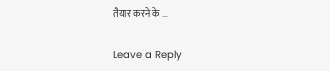तैयार करने के …

Leave a Reply